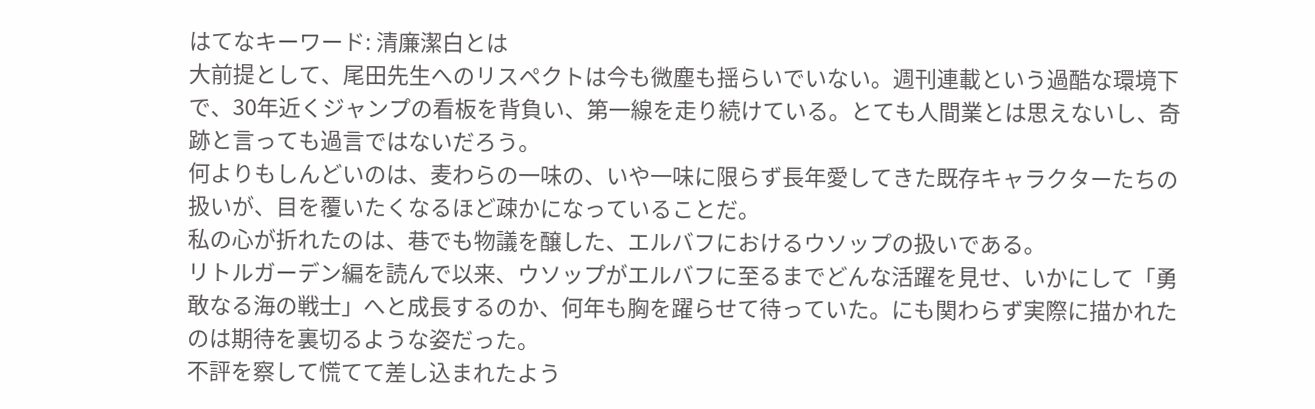はてなキーワード: 清廉潔白とは
大前提として、尾田先生へのリスペクトは今も微塵も揺らいでいない。週刊連載という過酷な環境下で、30年近くジャンプの看板を背負い、第一線を走り続けている。とても人間業とは思えないし、奇跡と言っても過言ではないだろう。
何よりもしんどいのは、麦わらの一味の、いや一味に限らず長年愛してきた既存キャラクターたちの扱いが、目を覆いたくなるほど疎かになっていることだ。
私の心が折れたのは、巷でも物議を醸した、エルバフにおけるウソップの扱いである。
リトルガーデン編を読んで以来、ウソップがエルバフに至るまでどんな活躍を見せ、いかにして「勇敢なる海の戦士」へと成長するのか、何年も胸を躍らせて待っていた。にも関わらず実際に描かれたのは期待を裏切るような姿だった。
不評を察して慌てて差し込まれたよう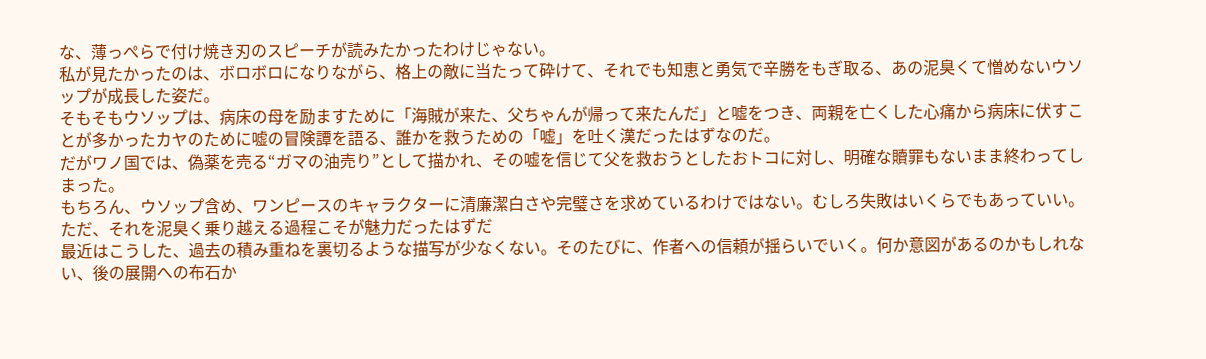な、薄っぺらで付け焼き刃のスピーチが読みたかったわけじゃない。
私が見たかったのは、ボロボロになりながら、格上の敵に当たって砕けて、それでも知恵と勇気で辛勝をもぎ取る、あの泥臭くて憎めないウソップが成長した姿だ。
そもそもウソップは、病床の母を励ますために「海賊が来た、父ちゃんが帰って来たんだ」と嘘をつき、両親を亡くした心痛から病床に伏すことが多かったカヤのために嘘の冒険譚を語る、誰かを救うための「嘘」を吐く漢だったはずなのだ。
だがワノ国では、偽薬を売る“ガマの油売り”として描かれ、その嘘を信じて父を救おうとしたおトコに対し、明確な贖罪もないまま終わってしまった。
もちろん、ウソップ含め、ワンピースのキャラクターに清廉潔白さや完璧さを求めているわけではない。むしろ失敗はいくらでもあっていい。ただ、それを泥臭く乗り越える過程こそが魅力だったはずだ
最近はこうした、過去の積み重ねを裏切るような描写が少なくない。そのたびに、作者への信頼が揺らいでいく。何か意図があるのかもしれない、後の展開への布石か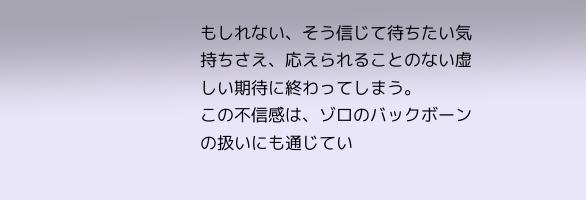もしれない、そう信じて待ちたい気持ちさえ、応えられることのない虚しい期待に終わってしまう。
この不信感は、ゾロのバックボーンの扱いにも通じてい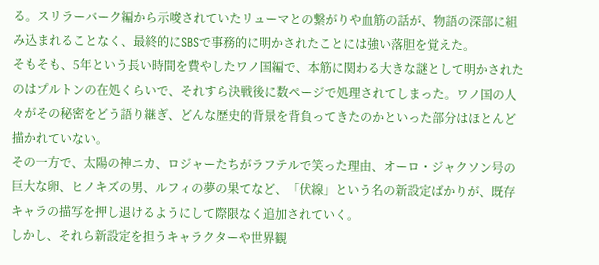る。スリラーバーク編から示唆されていたリューマとの繋がりや血筋の話が、物語の深部に組み込まれることなく、最終的にSBSで事務的に明かされたことには強い落胆を覚えた。
そもそも、5年という長い時間を費やしたワノ国編で、本筋に関わる大きな謎として明かされたのはプルトンの在処くらいで、それすら決戦後に数ページで処理されてしまった。ワノ国の人々がその秘密をどう語り継ぎ、どんな歴史的背景を背負ってきたのかといった部分はほとんど描かれていない。
その一方で、太陽の神ニカ、ロジャーたちがラフテルで笑った理由、オーロ・ジャクソン号の巨大な卵、ヒノキズの男、ルフィの夢の果てなど、「伏線」という名の新設定ばかりが、既存キャラの描写を押し退けるようにして際限なく追加されていく。
しかし、それら新設定を担うキャラクターや世界観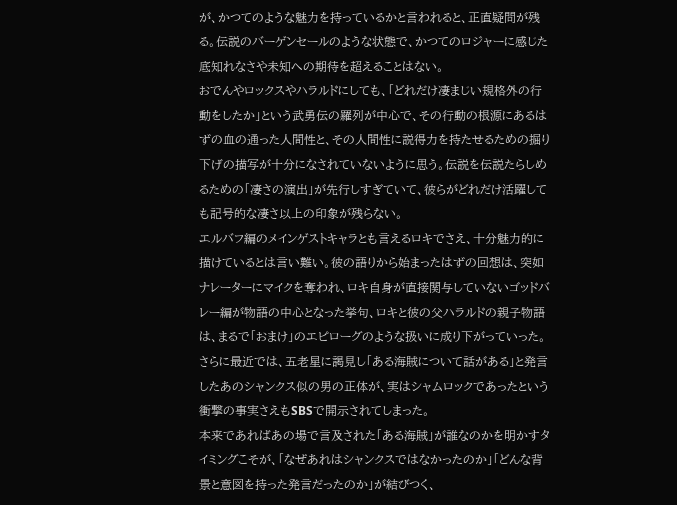が、かつてのような魅力を持っているかと言われると、正直疑問が残る。伝説のバーゲンセールのような状態で、かつてのロジャーに感じた底知れなさや未知への期待を超えることはない。
おでんやロックスやハラルドにしても、「どれだけ凄まじい規格外の行動をしたか」という武勇伝の羅列が中心で、その行動の根源にあるはずの血の通った人間性と、その人間性に説得力を持たせるための掘り下げの描写が十分になされていないように思う。伝説を伝説たらしめるための「凄さの演出」が先行しすぎていて、彼らがどれだけ活躍しても記号的な凄さ以上の印象が残らない。
エルバフ編のメインゲストキャラとも言えるロキでさえ、十分魅力的に描けているとは言い難い。彼の語りから始まったはずの回想は、突如ナレーターにマイクを奪われ、ロキ自身が直接関与していないゴッドバレー編が物語の中心となった挙句、ロキと彼の父ハラルドの親子物語は、まるで「おまけ」のエピローグのような扱いに成り下がっていった。
さらに最近では、五老星に謁見し「ある海賊について話がある」と発言したあのシャンクス似の男の正体が、実はシャムロックであったという衝撃の事実さえもSBSで開示されてしまった。
本来であればあの場で言及された「ある海賊」が誰なのかを明かすタイミングこそが、「なぜあれはシャンクスではなかったのか」「どんな背景と意図を持った発言だったのか」が結びつく、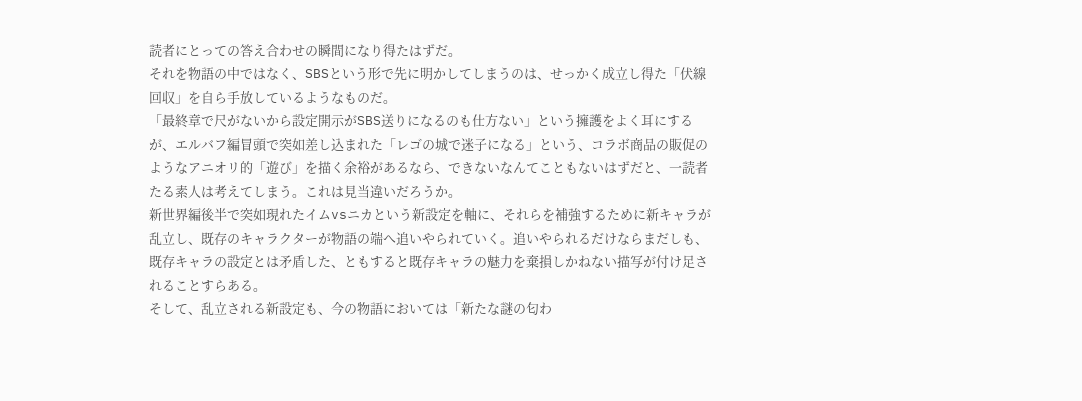読者にとっての答え合わせの瞬間になり得たはずだ。
それを物語の中ではなく、SBSという形で先に明かしてしまうのは、せっかく成立し得た「伏線回収」を自ら手放しているようなものだ。
「最終章で尺がないから設定開示がSBS送りになるのも仕方ない」という擁護をよく耳にするが、エルバフ編冒頭で突如差し込まれた「レゴの城で迷子になる」という、コラボ商品の販促のようなアニオリ的「遊び」を描く余裕があるなら、できないなんてこともないはずだと、一読者たる素人は考えてしまう。これは見当違いだろうか。
新世界編後半で突如現れたイムvsニカという新設定を軸に、それらを補強するために新キャラが乱立し、既存のキャラクターが物語の端へ追いやられていく。追いやられるだけならまだしも、既存キャラの設定とは矛盾した、ともすると既存キャラの魅力を棄損しかねない描写が付け足されることすらある。
そして、乱立される新設定も、今の物語においては「新たな謎の匂わ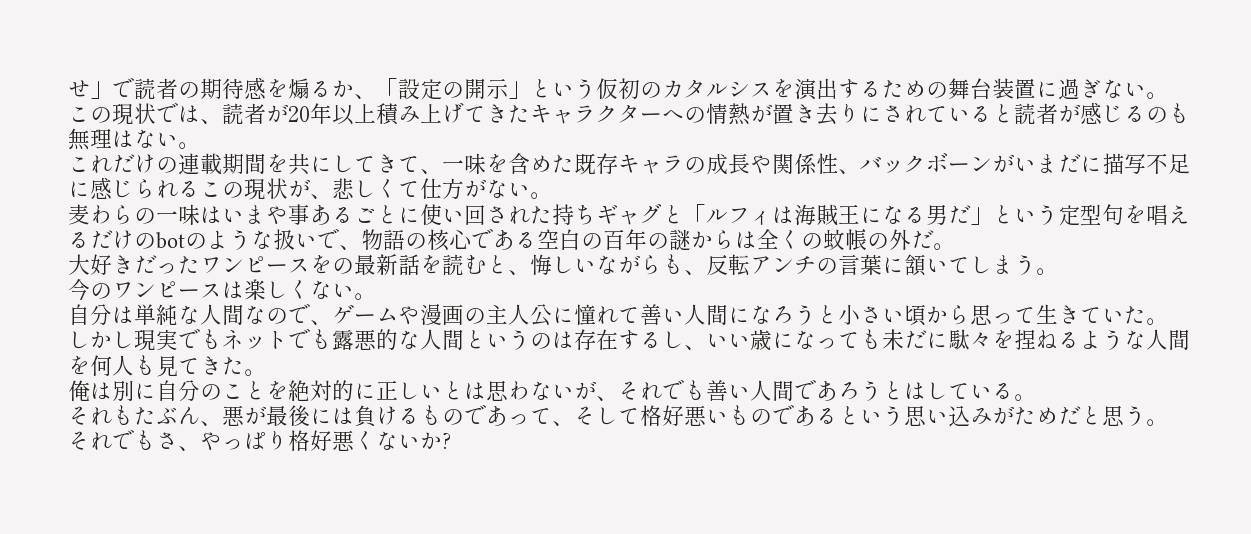せ」で読者の期待感を煽るか、「設定の開示」という仮初のカタルシスを演出するための舞台装置に過ぎない。
この現状では、読者が20年以上積み上げてきたキャラクターへの情熱が置き去りにされていると読者が感じるのも無理はない。
これだけの連載期間を共にしてきて、一味を含めた既存キャラの成長や関係性、バックボーンがいまだに描写不足に感じられるこの現状が、悲しくて仕方がない。
麦わらの一味はいまや事あるごとに使い回された持ちギャグと「ルフィは海賊王になる男だ」という定型句を唱えるだけのbotのような扱いで、物語の核心である空白の百年の謎からは全くの蚊帳の外だ。
大好きだったワンピースをの最新話を読むと、悔しいながらも、反転アンチの言葉に頷いてしまう。
今のワンピースは楽しくない。
自分は単純な人間なので、ゲームや漫画の主人公に憧れて善い人間になろうと小さい頃から思って生きていた。
しかし現実でもネットでも露悪的な人間というのは存在するし、いい歳になっても未だに駄々を捏ねるような人間を何人も見てきた。
俺は別に自分のことを絶対的に正しいとは思わないが、それでも善い人間であろうとはしている。
それもたぶん、悪が最後には負けるものであって、そして格好悪いものであるという思い込みがためだと思う。
それでもさ、やっぱり格好悪くないか?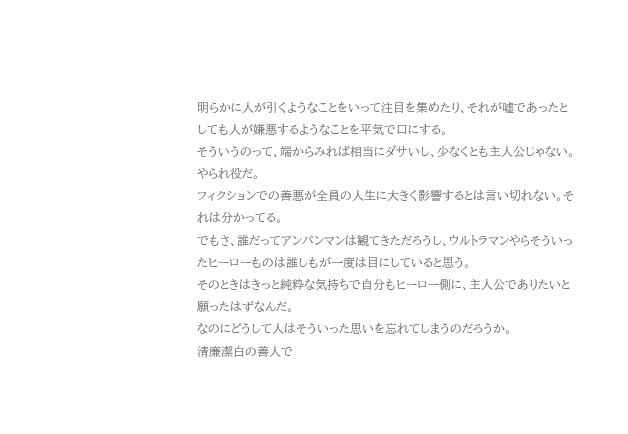明らかに人が引くようなことをいって注目を集めたり、それが嘘であったとしても人が嫌悪するようなことを平気で口にする。
そういうのって、端からみれば相当にダサいし、少なくとも主人公じゃない。やられ役だ。
フィクションでの善悪が全員の人生に大きく影響するとは言い切れない。それは分かってる。
でもさ、誰だってアンパンマンは観てきただろうし、ウルトラマンやらそういったヒーローものは誰しもが一度は目にしていると思う。
そのときはきっと純粋な気持ちで自分もヒーロー側に、主人公でありたいと願ったはずなんだ。
なのにどうして人はそういった思いを忘れてしまうのだろうか。
清廉潔白の善人で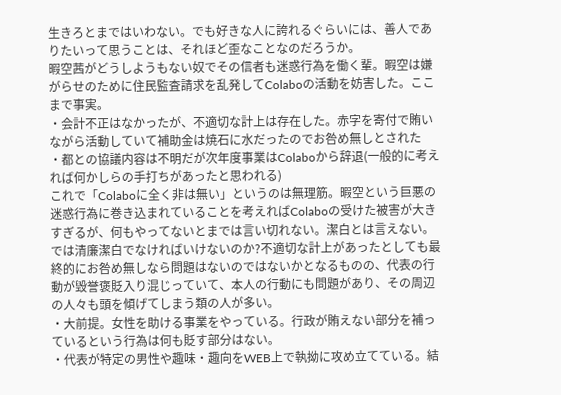生きろとまではいわない。でも好きな人に誇れるぐらいには、善人でありたいって思うことは、それほど歪なことなのだろうか。
暇空茜がどうしようもない奴でその信者も迷惑行為を働く輩。暇空は嫌がらせのために住民監査請求を乱発してColaboの活動を妨害した。ここまで事実。
・会計不正はなかったが、不適切な計上は存在した。赤字を寄付で賄いながら活動していて補助金は焼石に水だったのでお咎め無しとされた
・都との協議内容は不明だが次年度事業はColaboから辞退(一般的に考えれば何かしらの手打ちがあったと思われる)
これで「Colaboに全く非は無い」というのは無理筋。暇空という巨悪の迷惑行為に巻き込まれていることを考えればColaboの受けた被害が大きすぎるが、何もやってないとまでは言い切れない。潔白とは言えない。
では清廉潔白でなければいけないのか?不適切な計上があったとしても最終的にお咎め無しなら問題はないのではないかとなるものの、代表の行動が毀誉褒貶入り混じっていて、本人の行動にも問題があり、その周辺の人々も頭を傾げてしまう類の人が多い。
・大前提。女性を助ける事業をやっている。行政が賄えない部分を補っているという行為は何も貶す部分はない。
・代表が特定の男性や趣味・趣向をWEB上で執拗に攻め立てている。結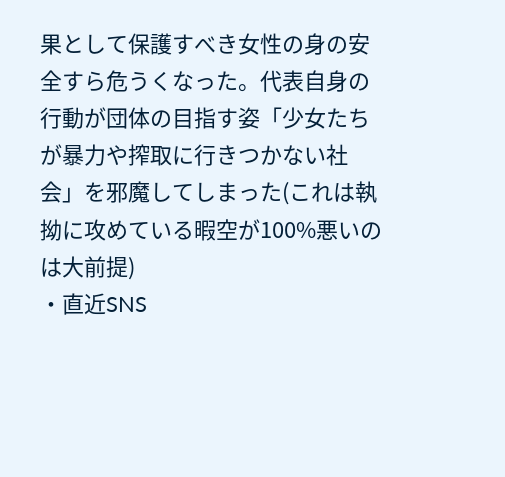果として保護すべき女性の身の安全すら危うくなった。代表自身の行動が団体の目指す姿「少女たちが暴力や搾取に行きつかない社会」を邪魔してしまった(これは執拗に攻めている暇空が100%悪いのは大前提)
・直近SNS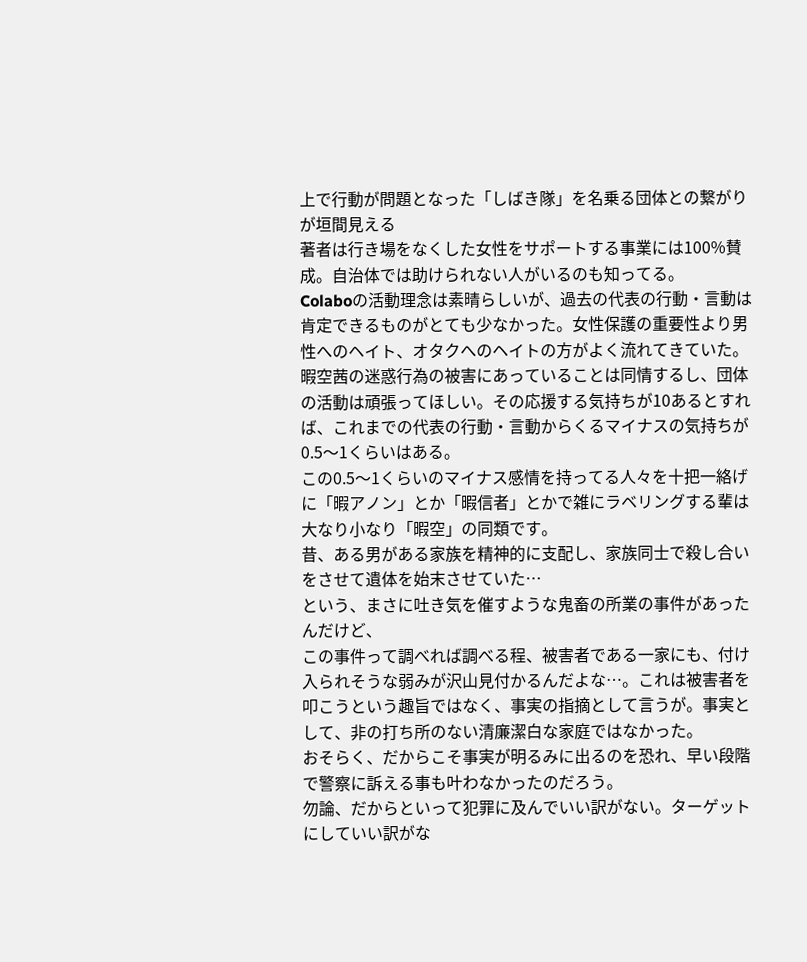上で行動が問題となった「しばき隊」を名乗る団体との繋がりが垣間見える
著者は行き場をなくした女性をサポートする事業には100%賛成。自治体では助けられない人がいるのも知ってる。
Colaboの活動理念は素晴らしいが、過去の代表の行動・言動は肯定できるものがとても少なかった。女性保護の重要性より男性へのヘイト、オタクへのヘイトの方がよく流れてきていた。
暇空茜の迷惑行為の被害にあっていることは同情するし、団体の活動は頑張ってほしい。その応援する気持ちが10あるとすれば、これまでの代表の行動・言動からくるマイナスの気持ちが0.5〜1くらいはある。
この0.5〜1くらいのマイナス感情を持ってる人々を十把一絡げに「暇アノン」とか「暇信者」とかで雑にラベリングする輩は大なり小なり「暇空」の同類です。
昔、ある男がある家族を精神的に支配し、家族同士で殺し合いをさせて遺体を始末させていた…
という、まさに吐き気を催すような鬼畜の所業の事件があったんだけど、
この事件って調べれば調べる程、被害者である一家にも、付け入られそうな弱みが沢山見付かるんだよな…。これは被害者を叩こうという趣旨ではなく、事実の指摘として言うが。事実として、非の打ち所のない清廉潔白な家庭ではなかった。
おそらく、だからこそ事実が明るみに出るのを恐れ、早い段階で警察に訴える事も叶わなかったのだろう。
勿論、だからといって犯罪に及んでいい訳がない。ターゲットにしていい訳がな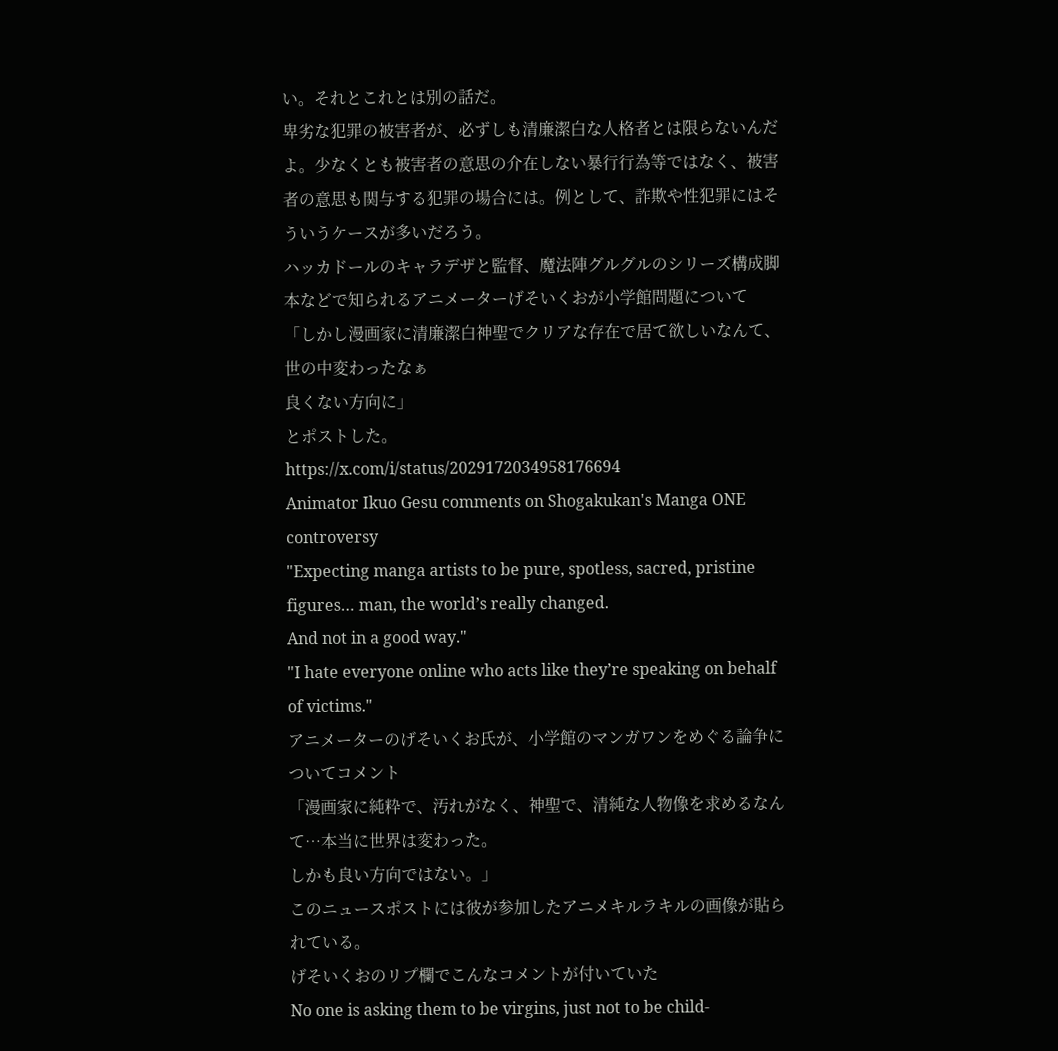い。それとこれとは別の話だ。
卑劣な犯罪の被害者が、必ずしも清廉潔白な人格者とは限らないんだよ。少なくとも被害者の意思の介在しない暴行行為等ではなく、被害者の意思も関与する犯罪の場合には。例として、詐欺や性犯罪にはそういうケースが多いだろう。
ハッカドールのキャラデザと監督、魔法陣グルグルのシリーズ構成脚本などで知られるアニメーターげそいくおが小学館問題について
「しかし漫画家に清廉潔白神聖でクリアな存在で居て欲しいなんて、世の中変わったなぁ
良くない方向に」
とポストした。
https://x.com/i/status/2029172034958176694
Animator Ikuo Gesu comments on Shogakukan's Manga ONE controversy
"Expecting manga artists to be pure, spotless, sacred, pristine figures… man, the world’s really changed.
And not in a good way."
"I hate everyone online who acts like they’re speaking on behalf of victims."
アニメーターのげそいくお氏が、小学館のマンガワンをめぐる論争についてコメント
「漫画家に純粋で、汚れがなく、神聖で、清純な人物像を求めるなんて…本当に世界は変わった。
しかも良い方向ではない。」
このニュースポストには彼が参加したアニメキルラキルの画像が貼られている。
げそいくおのリプ欄でこんなコメントが付いていた
No one is asking them to be virgins, just not to be child-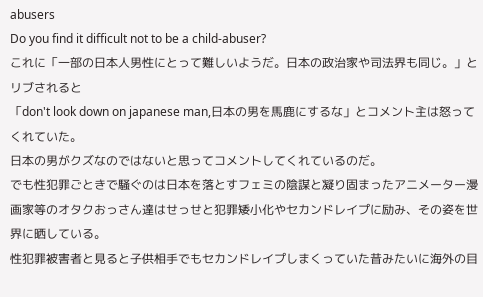abusers
Do you find it difficult not to be a child-abuser?
これに「一部の日本人男性にとって難しいようだ。日本の政治家や司法界も同じ。」とリブされると
「don't look down on japanese man,日本の男を馬鹿にするな」とコメント主は怒ってくれていた。
日本の男がクズなのではないと思ってコメントしてくれているのだ。
でも性犯罪ごときで騒ぐのは日本を落とすフェミの陰謀と凝り固まったアニメーター漫画家等のオタクおっさん達はせっせと犯罪矮小化やセカンドレイプに励み、その姿を世界に晒している。
性犯罪被害者と見ると子供相手でもセカンドレイプしまくっていた昔みたいに海外の目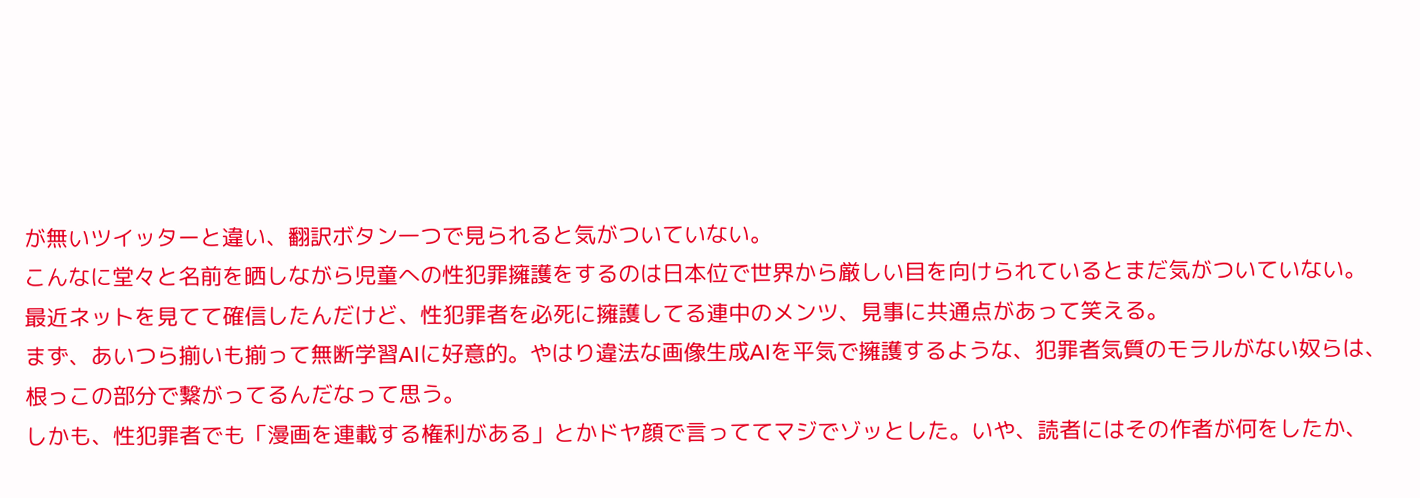が無いツイッターと違い、翻訳ボタン一つで見られると気がついていない。
こんなに堂々と名前を晒しながら児童への性犯罪擁護をするのは日本位で世界から厳しい目を向けられているとまだ気がついていない。
最近ネットを見てて確信したんだけど、性犯罪者を必死に擁護してる連中のメンツ、見事に共通点があって笑える。
まず、あいつら揃いも揃って無断学習AIに好意的。やはり違法な画像生成AIを平気で擁護するような、犯罪者気質のモラルがない奴らは、根っこの部分で繋がってるんだなって思う。
しかも、性犯罪者でも「漫画を連載する権利がある」とかドヤ顔で言っててマジでゾッとした。いや、読者にはその作者が何をしたか、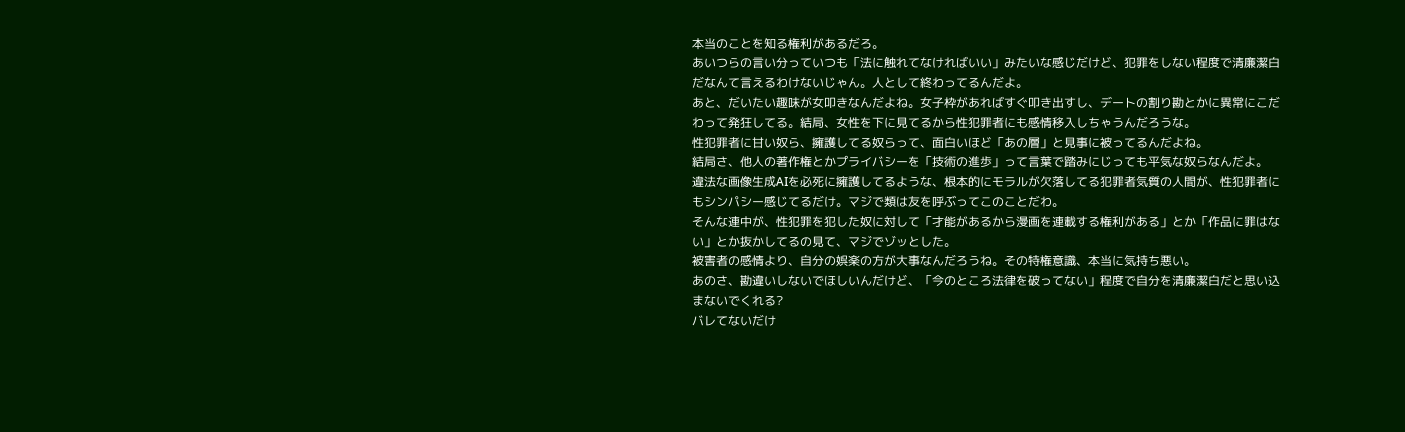本当のことを知る権利があるだろ。
あいつらの言い分っていつも「法に触れてなければいい」みたいな感じだけど、犯罪をしない程度で清廉潔白だなんて言えるわけないじゃん。人として終わってるんだよ。
あと、だいたい趣味が女叩きなんだよね。女子枠があればすぐ叩き出すし、デートの割り勘とかに異常にこだわって発狂してる。結局、女性を下に見てるから性犯罪者にも感情移入しちゃうんだろうな。
性犯罪者に甘い奴ら、擁護してる奴らって、面白いほど「あの層」と見事に被ってるんだよね。
結局さ、他人の著作権とかプライバシーを「技術の進歩」って言葉で踏みにじっても平気な奴らなんだよ。
違法な画像生成AIを必死に擁護してるような、根本的にモラルが欠落してる犯罪者気質の人間が、性犯罪者にもシンパシー感じてるだけ。マジで類は友を呼ぶってこのことだわ。
そんな連中が、性犯罪を犯した奴に対して「才能があるから漫画を連載する権利がある」とか「作品に罪はない」とか抜かしてるの見て、マジでゾッとした。
被害者の感情より、自分の娯楽の方が大事なんだろうね。その特権意識、本当に気持ち悪い。
あのさ、勘違いしないでほしいんだけど、「今のところ法律を破ってない」程度で自分を清廉潔白だと思い込まないでくれる?
バレてないだけ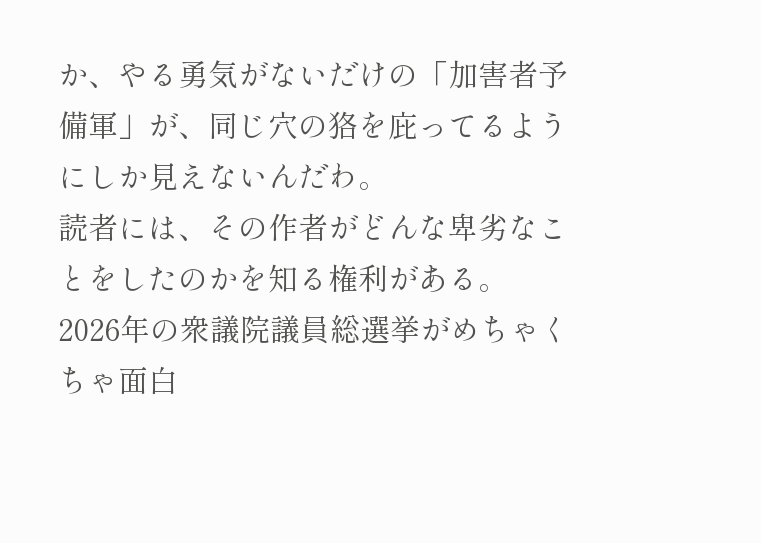か、やる勇気がないだけの「加害者予備軍」が、同じ穴の狢を庇ってるようにしか見えないんだわ。
読者には、その作者がどんな卑劣なことをしたのかを知る権利がある。
2026年の衆議院議員総選挙がめちゃくちゃ面白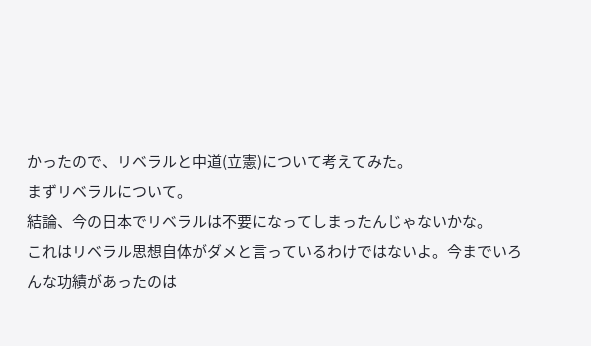かったので、リベラルと中道(立憲)について考えてみた。
まずリベラルについて。
結論、今の日本でリベラルは不要になってしまったんじゃないかな。
これはリベラル思想自体がダメと言っているわけではないよ。今までいろんな功績があったのは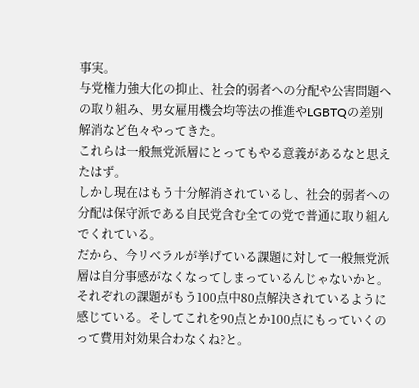事実。
与党権力強大化の抑止、社会的弱者への分配や公害問題への取り組み、男女雇用機会均等法の推進やLGBTQの差別解消など色々やってきた。
これらは一般無党派層にとってもやる意義があるなと思えたはず。
しかし現在はもう十分解消されているし、社会的弱者への分配は保守派である自民党含む全ての党で普通に取り組んでくれている。
だから、今リベラルが挙げている課題に対して一般無党派層は自分事感がなくなってしまっているんじゃないかと。
それぞれの課題がもう100点中80点解決されているように感じている。そしてこれを90点とか100点にもっていくのって費用対効果合わなくね?と。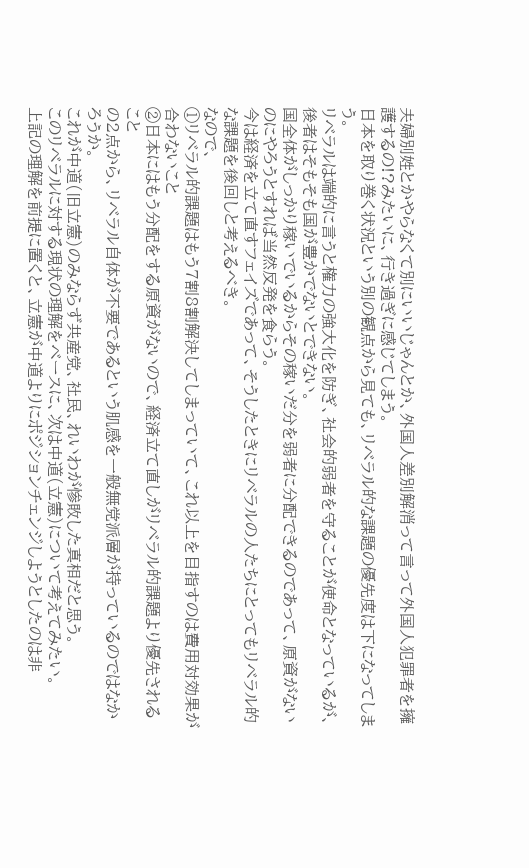夫婦別姓とかやらなくて別にいいじゃんとか、外国人差別解消って言って外国人犯罪者を擁護するの!?みたいに、行き過ぎに感じてしまう。
日本を取り巻く状況という別の観点から見ても、リベラル的な課題の優先度は下になってしまう。
リベラルは端的に言うと権力の強大化を防ぎ、社会的弱者を守ることが使命となっているが、後者はそもそも国が豊かでないとできない。
国全体がしっかり稼いでいるからその稼いだ分を弱者に分配できるのであって、原資がないのにやろうとすれば当然反発を食らう。
今は経済を立て直すフェイズであって、そうしたときにリベラルの人たちにとってもリベラル的な課題を後回しと考えるべき。
なので、
①リベラル的課題はもう7割8割解決してしまっていて、これ以上を目指すのは費用対効果が合わないこと
②日本にはもう分配をする原資がないので、経済立て直しがリベラル的課題より優先されること
の2点から、リベラル自体が不要であるという肌感を一般無党派層が持っているのではなかろうか。
これが中道(旧立憲)のみならず共産党、社民、れいわが惨敗した真相だと思う。
このリベラルに対する現状の理解をベースに、次は中道(立憲)について考えてみたい。
上記の理解を前提に置くと、立憲が中道よりにポジションチェンジしようとしたのは非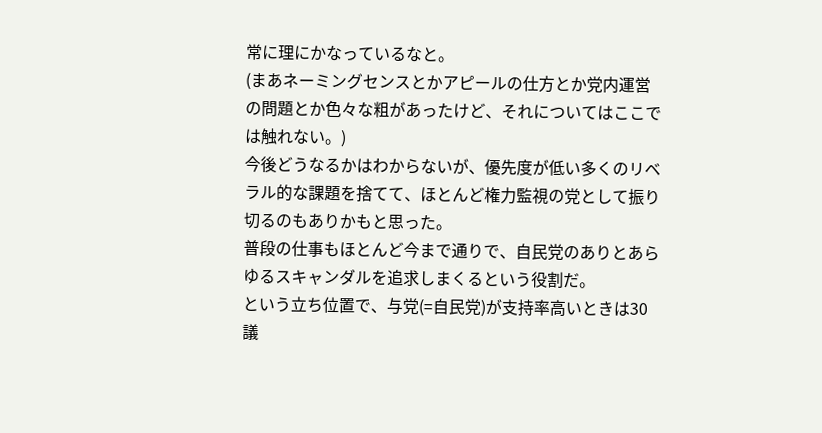常に理にかなっているなと。
(まあネーミングセンスとかアピールの仕方とか党内運営の問題とか色々な粗があったけど、それについてはここでは触れない。)
今後どうなるかはわからないが、優先度が低い多くのリベラル的な課題を捨てて、ほとんど権力監視の党として振り切るのもありかもと思った。
普段の仕事もほとんど今まで通りで、自民党のありとあらゆるスキャンダルを追求しまくるという役割だ。
という立ち位置で、与党(=自民党)が支持率高いときは30議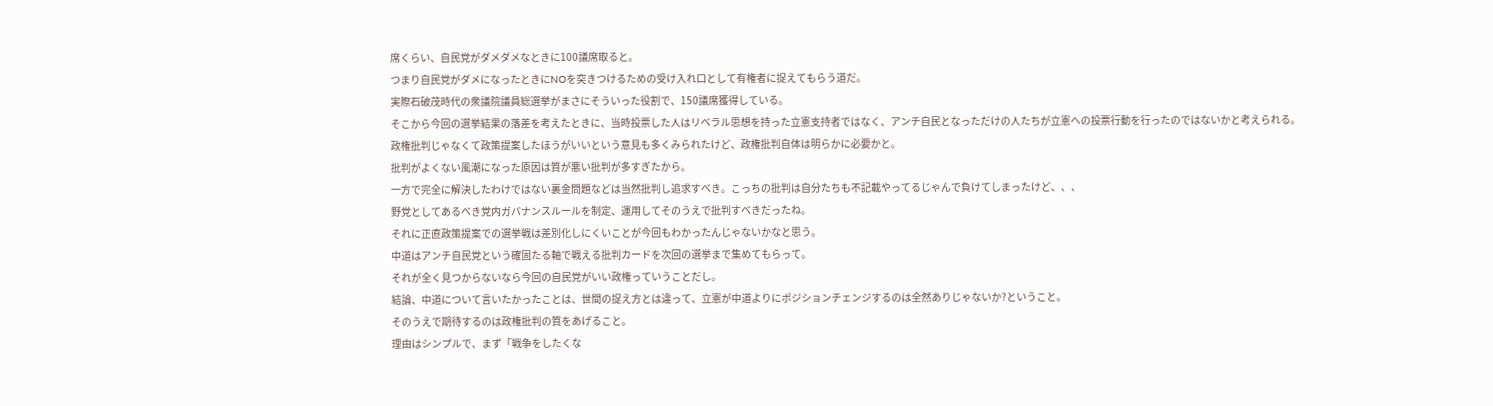席くらい、自民党がダメダメなときに100議席取ると。
つまり自民党がダメになったときにNOを突きつけるための受け入れ口として有権者に捉えてもらう道だ。
実際石破茂時代の衆議院議員総選挙がまさにそういった役割で、150議席獲得している。
そこから今回の選挙結果の落差を考えたときに、当時投票した人はリベラル思想を持った立憲支持者ではなく、アンチ自民となっただけの人たちが立憲への投票行動を行ったのではないかと考えられる。
政権批判じゃなくて政策提案したほうがいいという意見も多くみられたけど、政権批判自体は明らかに必要かと。
批判がよくない風潮になった原因は質が悪い批判が多すぎたから。
一方で完全に解決したわけではない裏金問題などは当然批判し追求すべき。こっちの批判は自分たちも不記載やってるじゃんで負けてしまったけど、、、
野党としてあるべき党内ガバナンスルールを制定、運用してそのうえで批判すべきだったね。
それに正直政策提案での選挙戦は差別化しにくいことが今回もわかったんじゃないかなと思う。
中道はアンチ自民党という確固たる軸で戦える批判カードを次回の選挙まで集めてもらって。
それが全く見つからないなら今回の自民党がいい政権っていうことだし。
結論、中道について言いたかったことは、世間の捉え方とは違って、立憲が中道よりにポジションチェンジするのは全然ありじゃないか?ということ。
そのうえで期待するのは政権批判の質をあげること。
理由はシンプルで、まず「戦争をしたくな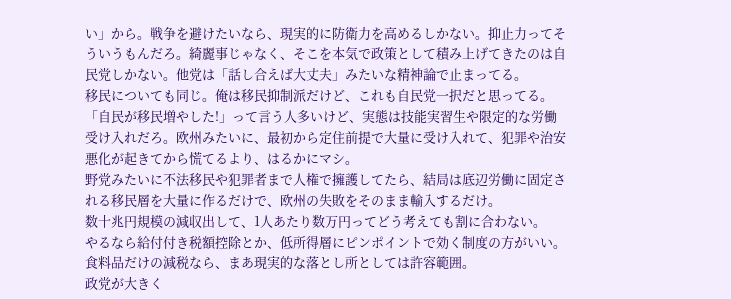い」から。戦争を避けたいなら、現実的に防衛力を高めるしかない。抑止力ってそういうもんだろ。綺麗事じゃなく、そこを本気で政策として積み上げてきたのは自民党しかない。他党は「話し合えば大丈夫」みたいな精神論で止まってる。
移民についても同じ。俺は移民抑制派だけど、これも自民党一択だと思ってる。
「自民が移民増やした!」って言う人多いけど、実態は技能実習生や限定的な労働受け入れだろ。欧州みたいに、最初から定住前提で大量に受け入れて、犯罪や治安悪化が起きてから慌てるより、はるかにマシ。
野党みたいに不法移民や犯罪者まで人権で擁護してたら、結局は底辺労働に固定される移民層を大量に作るだけで、欧州の失敗をそのまま輸入するだけ。
数十兆円規模の減収出して、1人あたり数万円ってどう考えても割に合わない。
やるなら給付付き税額控除とか、低所得層にピンポイントで効く制度の方がいい。
食料品だけの減税なら、まあ現実的な落とし所としては許容範囲。
政党が大きく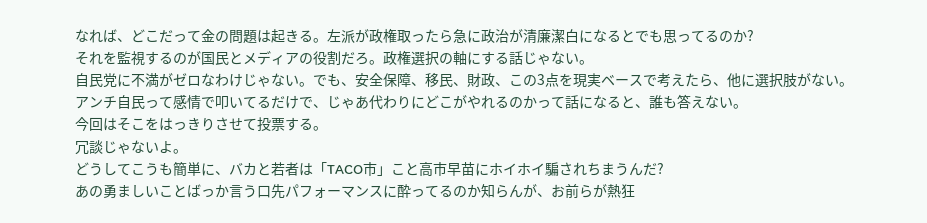なれば、どこだって金の問題は起きる。左派が政権取ったら急に政治が清廉潔白になるとでも思ってるのか?
それを監視するのが国民とメディアの役割だろ。政権選択の軸にする話じゃない。
自民党に不満がゼロなわけじゃない。でも、安全保障、移民、財政、この3点を現実ベースで考えたら、他に選択肢がない。
アンチ自民って感情で叩いてるだけで、じゃあ代わりにどこがやれるのかって話になると、誰も答えない。
今回はそこをはっきりさせて投票する。
冗談じゃないよ。
どうしてこうも簡単に、バカと若者は「TACO市」こと高市早苗にホイホイ騙されちまうんだ?
あの勇ましいことばっか言う口先パフォーマンスに酔ってるのか知らんが、お前らが熱狂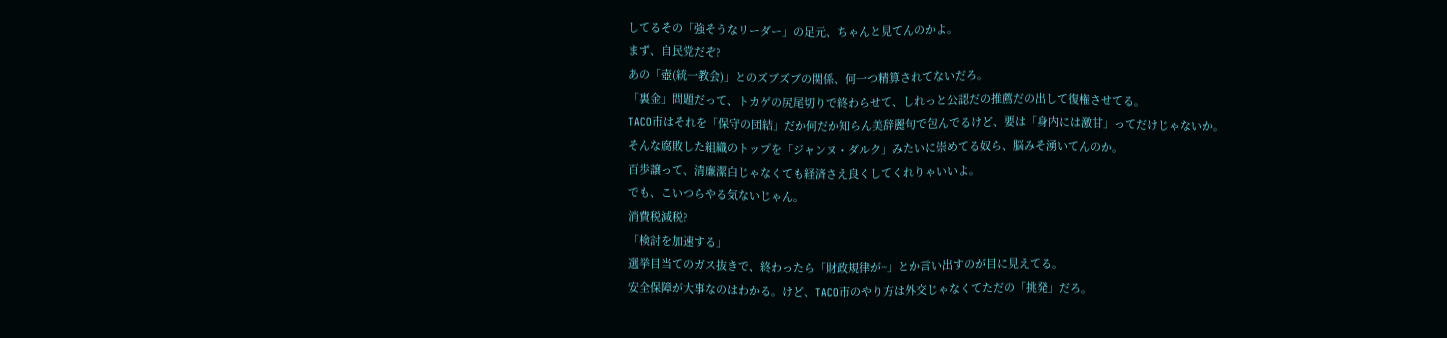してるその「強そうなリーダー」の足元、ちゃんと見てんのかよ。
まず、自民党だぞ?
あの「壺(統一教会)」とのズブズブの関係、何一つ精算されてないだろ。
「裏金」問題だって、トカゲの尻尾切りで終わらせて、しれっと公認だの推薦だの出して復権させてる。
TACO市はそれを「保守の団結」だか何だか知らん美辞麗句で包んでるけど、要は「身内には激甘」ってだけじゃないか。
そんな腐敗した組織のトップを「ジャンヌ・ダルク」みたいに崇めてる奴ら、脳みそ湧いてんのか。
百歩譲って、清廉潔白じゃなくても経済さえ良くしてくれりゃいいよ。
でも、こいつらやる気ないじゃん。
消費税減税?
「検討を加速する」
選挙目当てのガス抜きで、終わったら「財政規律が~」とか言い出すのが目に見えてる。
安全保障が大事なのはわかる。けど、TACO市のやり方は外交じゃなくてただの「挑発」だろ。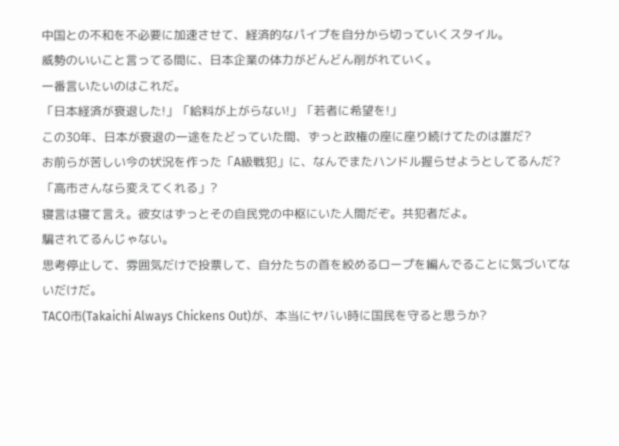中国との不和を不必要に加速させて、経済的なパイプを自分から切っていくスタイル。
威勢のいいこと言ってる間に、日本企業の体力がどんどん削がれていく。
一番言いたいのはこれだ。
「日本経済が衰退した!」「給料が上がらない!」「若者に希望を!」
この30年、日本が衰退の一途をたどっていた間、ずっと政権の座に座り続けてたのは誰だ?
お前らが苦しい今の状況を作った「A級戦犯」に、なんでまたハンドル握らせようとしてるんだ?
「高市さんなら変えてくれる」?
寝言は寝て言え。彼女はずっとその自民党の中枢にいた人間だぞ。共犯者だよ。
騙されてるんじゃない。
思考停止して、雰囲気だけで投票して、自分たちの首を絞めるロープを編んでることに気づいてないだけだ。
TACO市(Takaichi Always Chickens Out)が、本当にヤバい時に国民を守ると思うか?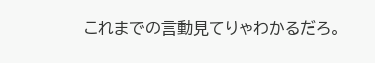これまでの言動見てりゃわかるだろ。